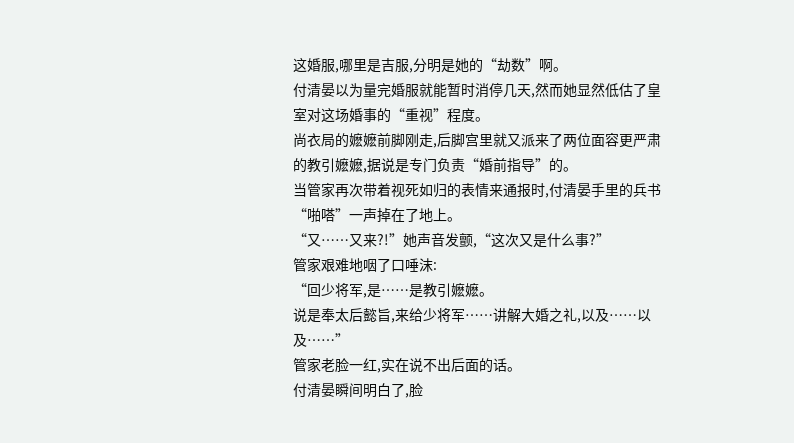这婚服,哪里是吉服,分明是她的“劫数”啊。
付清晏以为量完婚服就能暂时消停几天,然而她显然低估了皇室对这场婚事的“重视”程度。
尚衣局的嬷嬷前脚刚走,后脚宫里就又派来了两位面容更严肃的教引嬷嬷,据说是专门负责“婚前指导”的。
当管家再次带着视死如归的表情来通报时,付清晏手里的兵书“啪嗒”一声掉在了地上。
“又……又来?!”她声音发颤,“这次又是什么事?”
管家艰难地咽了口唾沫:
“回少将军,是……是教引嬷嬷。
说是奉太后懿旨,来给少将军……讲解大婚之礼,以及……以及……”
管家老脸一红,实在说不出后面的话。
付清晏瞬间明白了,脸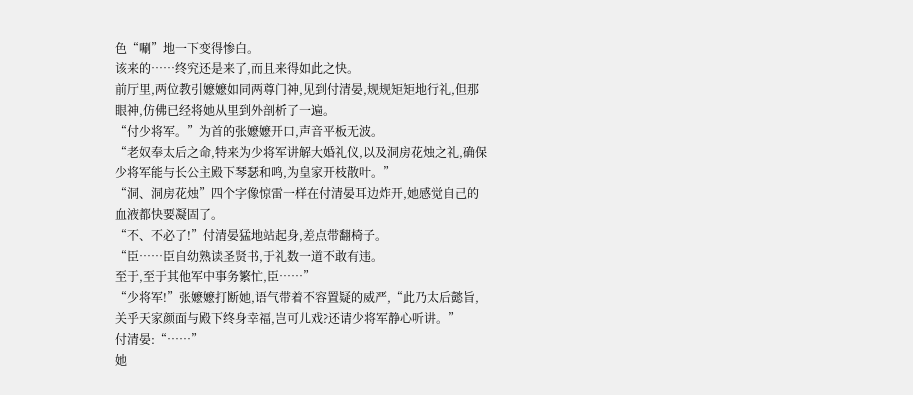色“唰”地一下变得惨白。
该来的……终究还是来了,而且来得如此之快。
前厅里,两位教引嬷嬷如同两尊门神,见到付清晏,规规矩矩地行礼,但那眼神,仿佛已经将她从里到外剖析了一遍。
“付少将军。”为首的张嬷嬷开口,声音平板无波。
“老奴奉太后之命,特来为少将军讲解大婚礼仪,以及洞房花烛之礼,确保少将军能与长公主殿下琴瑟和鸣,为皇家开枝散叶。”
“洞、洞房花烛”四个字像惊雷一样在付清晏耳边炸开,她感觉自己的血液都快要凝固了。
“不、不必了!”付清晏猛地站起身,差点带翻椅子。
“臣……臣自幼熟读圣贤书,于礼数一道不敢有违。
至于,至于其他军中事务繁忙,臣……”
“少将军!”张嬷嬷打断她,语气带着不容置疑的威严,“此乃太后懿旨,关乎天家颜面与殿下终身幸福,岂可儿戏?还请少将军静心听讲。”
付清晏:“……”
她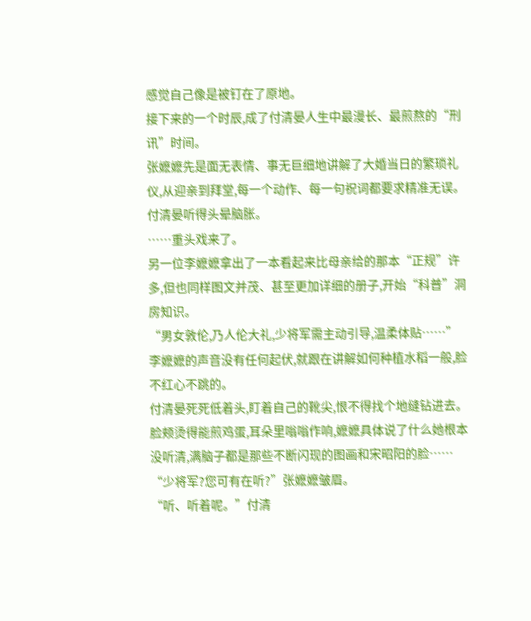感觉自己像是被钉在了原地。
接下来的一个时辰,成了付清晏人生中最漫长、最煎熬的“刑讯”时间。
张嬷嬷先是面无表情、事无巨细地讲解了大婚当日的繁琐礼仪,从迎亲到拜堂,每一个动作、每一句祝词都要求精准无误。
付清晏听得头晕脑胀。
……重头戏来了。
另一位李嬷嬷拿出了一本看起来比母亲给的那本“正规”许多,但也同样图文并茂、甚至更加详细的册子,开始“科普”洞房知识。
“男女敦伦,乃人伦大礼,少将军需主动引导,温柔体贴……”李嬷嬷的声音没有任何起伏,就跟在讲解如何种植水稻一般,脸不红心不跳的。
付清晏死死低着头,盯着自己的靴尖,恨不得找个地缝钻进去。
脸颊烫得能煎鸡蛋,耳朵里嗡嗡作响,嬷嬷具体说了什么她根本没听清,满脑子都是那些不断闪现的图画和宋昭阳的脸……
“少将军?您可有在听?”张嬷嬷皱眉。
“听、听着呢。”付清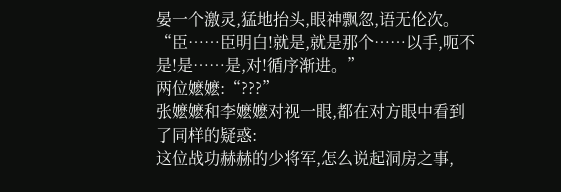晏一个激灵,猛地抬头,眼神飘忽,语无伦次。
“臣……臣明白!就是,就是那个……以手,呃不是!是……是,对!循序渐进。”
两位嬷嬷:“???”
张嬷嬷和李嬷嬷对视一眼,都在对方眼中看到了同样的疑惑:
这位战功赫赫的少将军,怎么说起洞房之事,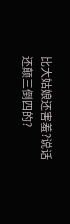比大姑娘还害羞?说话还颠三倒四的?